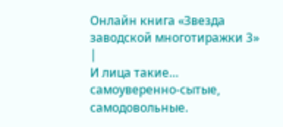Онлайн книга «Звезда заводской многотиражки 3»
|
И лица такие… самоуверенно-сытые, самодовольные.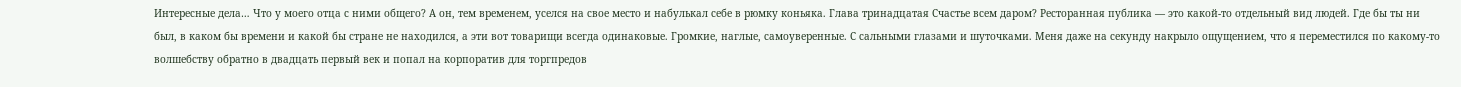Интересные дела… Что у моего отца с ними общего? А он, тем временем, уселся на свое место и набулькал себе в рюмку коньяка. Глава тринадцатая Счастье всем даром? Ресторанная публика — это какой-то отдельный вид людей. Где бы ты ни был, в каком бы времени и какой бы стране не находился, а эти вот товарищи всегда одинаковые. Громкие, наглые, самоуверенные. С сальными глазами и шуточками. Меня даже на секунду накрыло ощущением, что я переместился по какому-то волшебству обратно в двадцать первый век и попал на корпоратив для торгпредов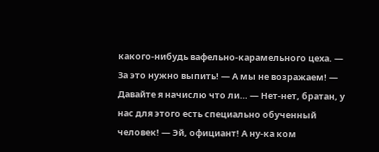какого-нибудь вафельно-карамельного цеха. — За это нужно выпить! — А мы не возражаем! — Давайте я начислю что ли… — Нет-нет, братан, у нас для этого есть специально обученный человек! — Эй, официант! А ну-ка ком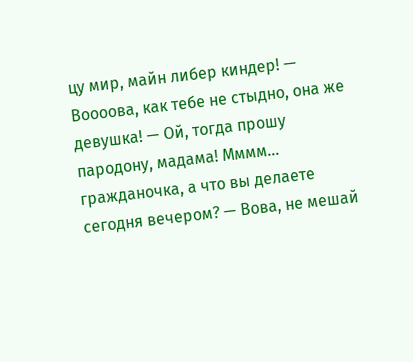цу мир, майн либер киндер! — Воооова, как тебе не стыдно, она же девушка! — Ой, тогда прошу пародону, мадама! Мммм… гражданочка, а что вы делаете сегодня вечером? — Вова, не мешай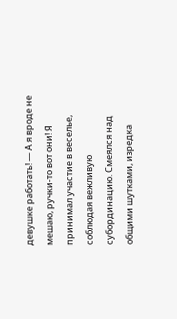девушке работать! — А я вроде не мешаю, ручки-то вот они! Я принимал участие в веселье, соблюдая вежливую субординацию. Смеялся над общими шутками, изредка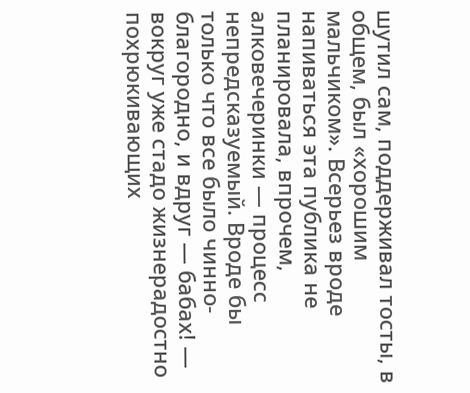шутил сам, поддерживал тосты, в общем, был «хорошим мальчиком». Всерьез вроде напиваться эта публика не планировала, впрочем, алковечеринки — процесс непредсказуемый. Вроде бы только что все было чинно-благородно, и вдруг — бабах! — вокруг уже стадо жизнерадостно похрюкивающих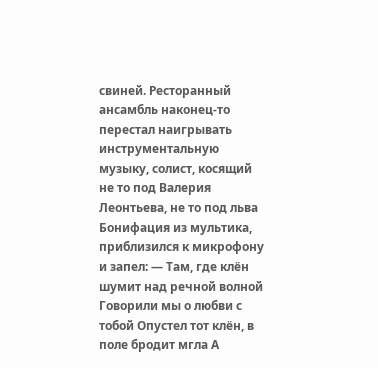свиней. Ресторанный ансамбль наконец-то перестал наигрывать инструментальную музыку, солист, косящий не то под Валерия Леонтьева, не то под льва Бонифация из мультика, приблизился к микрофону и запел: — Там, где клён шумит над речной волной Говорили мы о любви с тобой Опустел тот клён, в поле бродит мгла А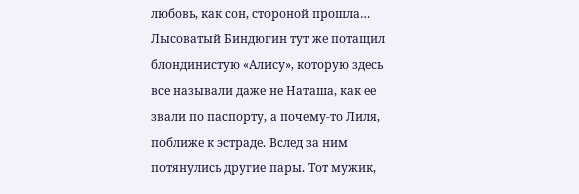любовь, как сон, стороной прошла… Лысоватый Биндюгин тут же потащил блондинистую «Алису», которую здесь все называли даже не Наташа, как ее звали по паспорту, а почему-то Лиля, поближе к эстраде. Вслед за ним потянулись другие пары. Тот мужик,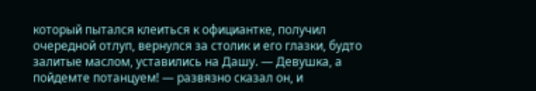который пытался клеиться к официантке, получил очередной отлуп, вернулся за столик и его глазки, будто залитые маслом, уставились на Дашу. — Девушка, а пойдемте потанцуем! — развязно сказал он, и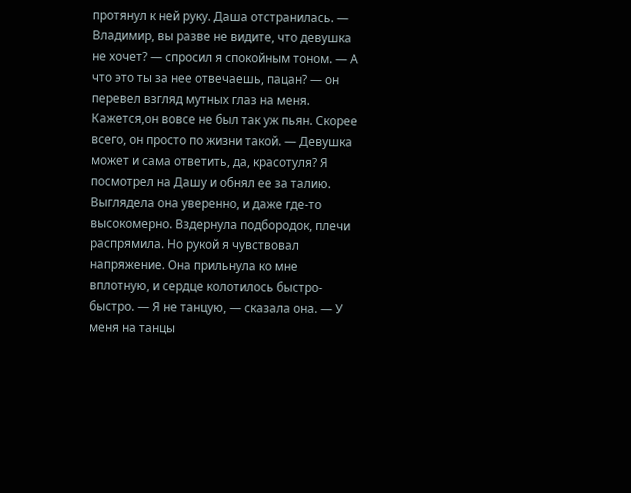протянул к ней руку. Даша отстранилась. — Владимир, вы разве не видите, что девушка не хочет? — спросил я спокойным тоном. — А что это ты за нее отвечаешь, пацан? — он перевел взгляд мутных глаз на меня. Кажется,он вовсе не был так уж пьян. Скорее всего, он просто по жизни такой. — Девушка может и сама ответить, да, красотуля? Я посмотрел на Дашу и обнял ее за талию. Выглядела она уверенно, и даже где-то высокомерно. Вздернула подбородок, плечи распрямила. Но рукой я чувствовал напряжение. Она прильнула ко мне вплотную, и сердце колотилось быстро-быстро. — Я не танцую, — сказала она. — У меня на танцы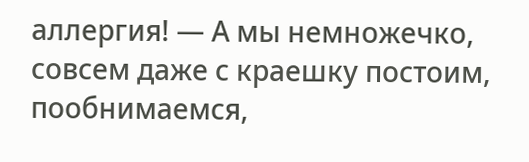аллергия! — А мы немножечко, совсем даже с краешку постоим, пообнимаемся,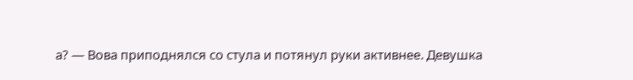а? — Вова приподнялся со стула и потянул руки активнее. Девушка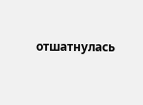отшатнулась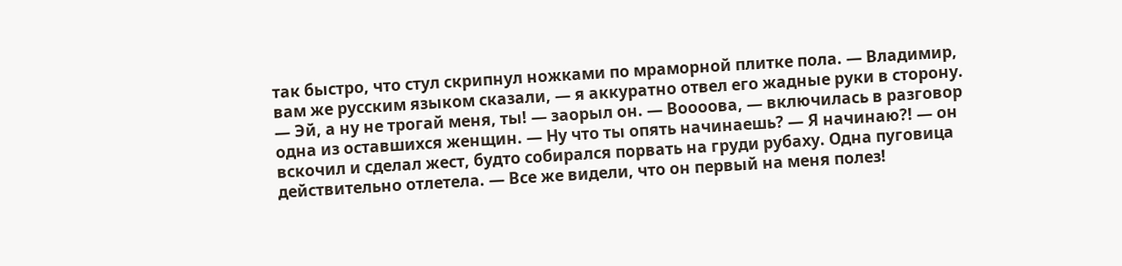так быстро, что стул скрипнул ножками по мраморной плитке пола. — Владимир, вам же русским языком сказали, — я аккуратно отвел его жадные руки в сторону. — Эй, а ну не трогай меня, ты! — заорыл он. — Воооова, — включилась в разговор одна из оставшихся женщин. — Ну что ты опять начинаешь? — Я начинаю?! — он вскочил и сделал жест, будто собирался порвать на груди рубаху. Одна пуговица действительно отлетела. — Все же видели, что он первый на меня полез!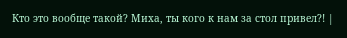Кто это вообще такой? Миха, ты кого к нам за стол привел?! |